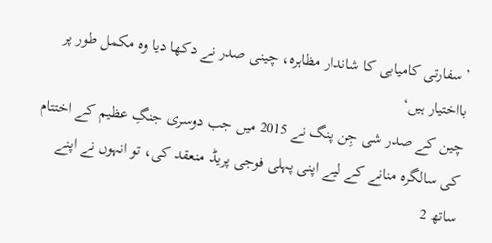’سفارتی کامیابی کا شاندار مظاہرہ، چینی صدر نے دکھا دیا وہ مکمل طور پر بااختیار ہیں‘
چین کے صدر شی جِن پنگ نے 2015 میں جب دوسری جنگِ عظیم کے اختتام کی سالگرہ منانے کے لیے اپنی پہلی فوجی پریڈ منعقد کی، تو انہوں نے اپنے ساتھ 2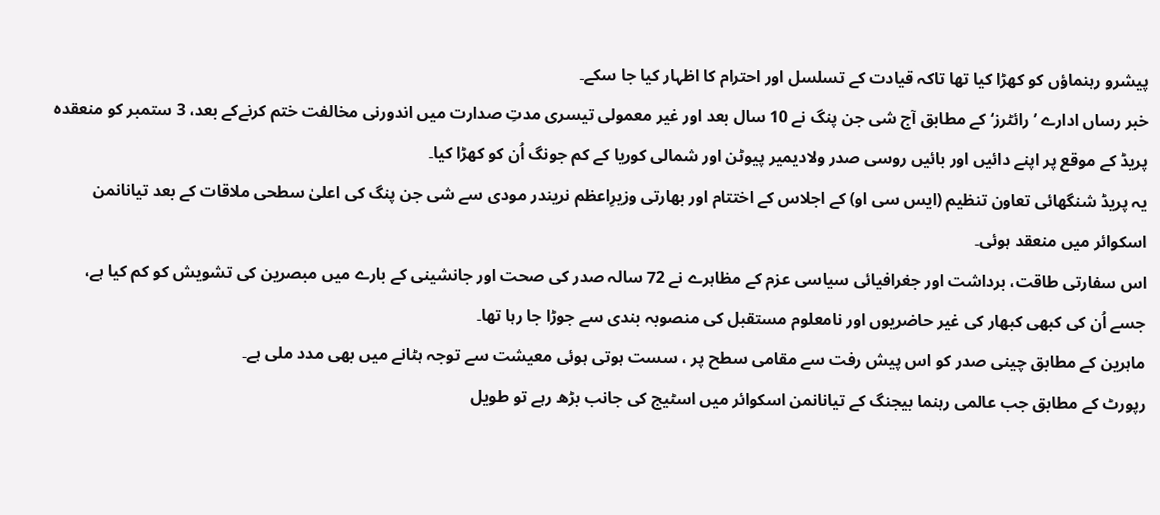پیشرو رہنماؤں کو کھڑا کیا تھا تاکہ قیادت کے تسلسل اور احترام کا اظہار کیا جا سکے۔
خبر رساں ادارے ’رائٹرز‘ کے مطابق آج شی جن پنگ نے 10 سال بعد اور غیر معمولی تیسری مدتِ صدارت میں اندورنی مخالفت ختم کرنےکے بعد، 3 ستمبر کو منعقدہ پریڈ کے موقع پر اپنے دائیں اور بائیں روسی صدر ولادیمیر پیوٹن اور شمالی کوریا کے کم جونگ اُن کو کھڑا کیا۔
یہ پریڈ شنگھائی تعاون تنظیم (ایس سی او) کے اجلاس کے اختتام اور بھارتی وزیرِاعظم نریندر مودی سے شی جن پنگ کی اعلیٰ سطحی ملاقات کے بعد تیانانمن اسکوائر میں منعقد ہوئی۔
اس سفارتی طاقت، برداشت اور جغرافیائی سیاسی عزم کے مظاہرے نے 72 سالہ صدر کی صحت اور جانشینی کے بارے میں مبصرین کی تشویش کو کم کیا ہے، جسے اُن کی کبھی کبھار کی غیر حاضریوں اور نامعلوم مستقبل کی منصوبہ بندی سے جوڑا جا رہا تھا۔
ماہرین کے مطابق چینی صدر کو اس پیش رفت سے مقامی سطح پر ، سست ہوتی ہوئی معیشت سے توجہ ہٹانے میں بھی مدد ملی ہے۔
رپورٹ کے مطابق جب عالمی رہنما بیجنگ کے تیانانمن اسکوائر میں اسٹیج کی جانب بڑھ رہے تو طویل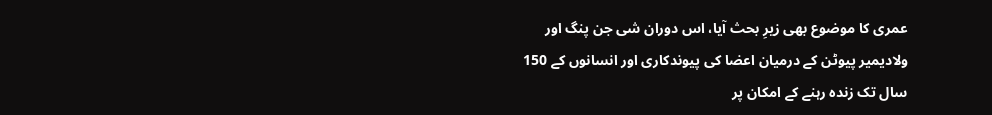عمری کا موضوع بھی زیرِ بحث آیا، اس دوران شی جن پنگ اور ولادیمیر پیوٹن کے درمیان اعضا کی پیوندکاری اور انسانوں کے 150 سال تک زندہ رہنے کے امکان پر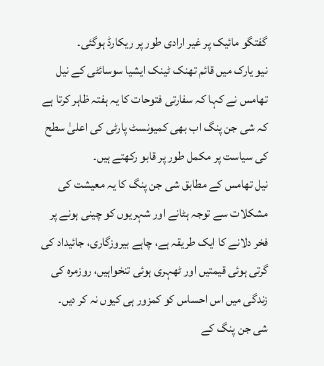گفتگو مائیک پر غیر ارادی طور پر ریکارڈ ہوگئی۔
نیو یارک میں قائم تھنک ٹینک ایشیا سوسائٹی کے نیل تھامس نے کہا کہ سفارتی فتوحات کا یہ ہفتہ ظاہر کرتا ہے کہ شی جن پنگ اب بھی کمیونسٹ پارٹی کی اعلیٰ سطح کی سیاست پر مکمل طور پر قابو رکھتے ہیں۔
نیل تھامس کے مطابق شی جن پنگ کا یہ معیشت کی مشکلات سے توجہ ہٹانے اور شہریوں کو چینی ہونے پر فخر دلانے کا ایک طریقہ ہے، چاہے بیروزگاری، جائیداد کی گرتی ہوئی قیمتیں اور ٹھہری ہوئی تنخواہیں، روزمرہ کی زندگی میں اس احساس کو کمزور ہی کیوں نہ کر دیں۔
شی جن پنگ کے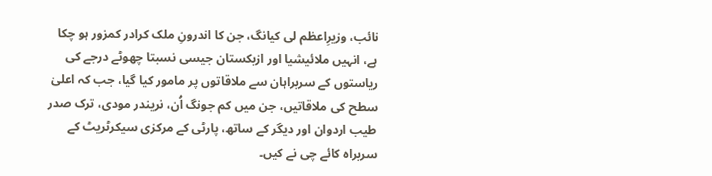نائب، وزیرِاعظم لی کیانگ، جن کا اندرونِ ملک کرادر کمزور ہو چکا ہے، انہیں ملائیشیا اور ازبکستان جیسی نسبتا چھوٹے درجے کی ریاستوں کے سربراہان سے ملاقاتوں پر مامور کیا گیا، جب کہ اعلیٰ سطح کی ملاقاتیں، جن میں کم جونگ اُن، نریندر مودی، ترک صدر طیب اردوان اور دیگر کے ساتھ، پارٹی کے مرکزی سیکرٹریٹ کے سربراہ کائے چی نے کیں۔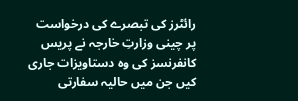رائٹرز کی تبصرے کی درخواست پر چینی وزارتِ خارجہ نے پریس کانفرنسز کی وہ دستاویزات جاری کیں جن میں حالیہ سفارتی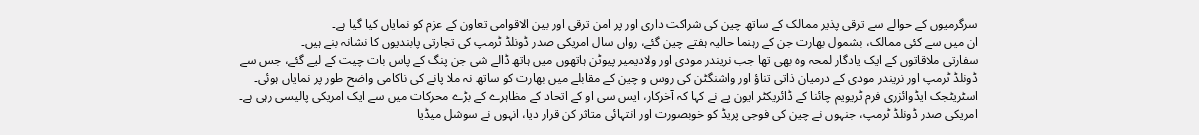سرگرمیوں کے حوالے سے ترقی پذیر ممالک کے ساتھ چین کی شراکت داری اور پر امن ترقی اور بین الاقوامی تعاون کے عزم کو نمایاں کیا گیا ہے۔
ان میں سے کئی ممالک، بشمول بھارت جن کے رہنما حالیہ ہفتے چین گئے، رواں سال امریکی صدر ڈونلڈ ٹرمپ کی تجارتی پابندیوں کا نشانہ بنے ہیں۔
سفارتی ملاقاتوں کے ایک یادگار لمحہ وہ بھی تھا جب نریندر مودی اور ولادیمیر پیوٹن ہاتھوں میں ہاتھ ڈالے شی جن پنگ کے پاس بات چیت کے لیے گئے، جس سے ڈونلڈ ٹرمپ اور نریندر مودی کے درمیان ذاتی تناؤ اور واشنگٹن کی روس و چین کے مقابلے میں بھارت کو ساتھ نہ ملا پانے کی ناکامی واضح طور پر نمایاں ہوئی۔
اسٹریٹجک ایڈوائزری فرم ٹریویم چائنا کے ڈائریکٹر ایون پے نے کہا کہ آخرکار، ایس سی او کے اتحاد کے مظاہرے کے بڑے محرکات میں سے ایک امریکی پالیسی رہی ہے۔
امریکی صدر ڈونلڈ ٹرمپ، جنہوں نے چین کی فوجی پریڈ کو خوبصورت اور انتہائی متاثر کن قرار دیا، انہوں نے سوشل میڈیا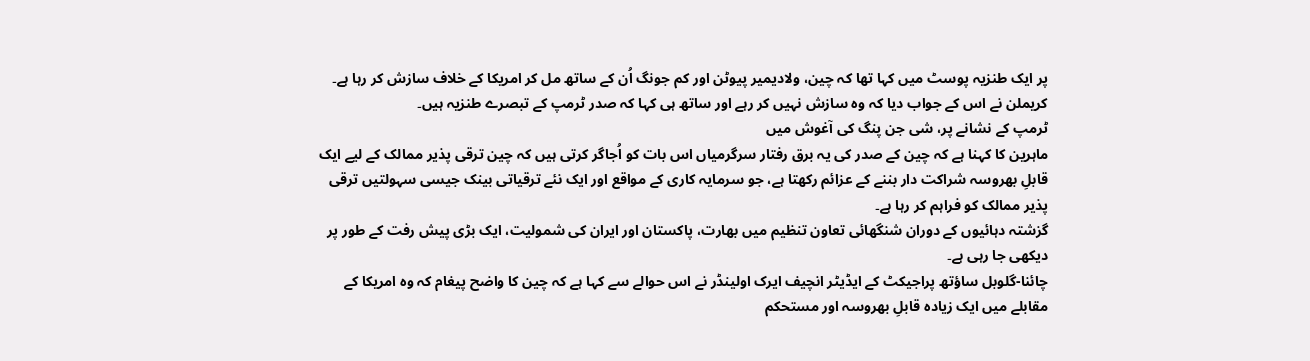پر ایک طنزیہ پوسٹ میں کہا تھا کہ چین، ولادیمیر پیوٹن اور کم جونگ اُن کے ساتھ مل کر امریکا کے خلاف سازش کر رہا ہے۔
کریملن نے اس کے جواب دیا کہ وہ سازش نہیں کر رہے اور ساتھ ہی کہا کہ صدر ٹرمپ کے تبصرے طنزیہ ہیں۔
ٹرمپ کے نشانے پر، شی جن پنگ کی آغوش میں
ماہرین کا کہنا ہے کہ چین کے صدر کی یہ برق رفتار سرگرمیاں اس بات کو اُجاگر کرتی ہیں کہ چین ترقی پذیر ممالک کے لیے ایک قابلِ بھروسہ شراکت دار بننے کے عزائم رکھتا ہے، جو سرمایہ کاری کے مواقع اور ایک نئے ترقیاتی بینک جیسی سہولتیں ترقی پذیر ممالک کو فراہم کر رہا ہے۔
گزشتہ دہائیوں کے دوران شنگھائی تعاون تنظیم میں بھارت، پاکستان اور ایران کی شمولیت، ایک بڑی پیش رفت کے طور پر دیکھی جا رہی ہے۔
چائنا-گلوبل ساؤتھ پراجیکٹ کے ایڈیٹر انچیف ایرک اولینڈر نے اس حوالے سے کہا ہے کہ چین کا واضح پیغام کہ وہ امریکا کے مقابلے میں ایک زیادہ قابلِ بھروسہ اور مستحکم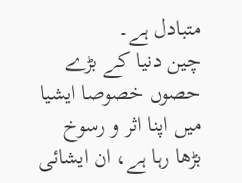متبادل ہے۔
چین دنیا کے بڑے حصوں خصوصا ایشیا میں اپنا اثر و رسوخ بڑھا رہا ہے، ان ایشائی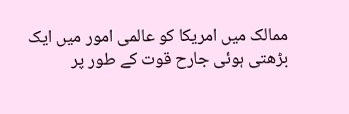ممالک میں امریکا کو عالمی امور میں ایک بڑھتی ہوئی جارح قوت کے طور پر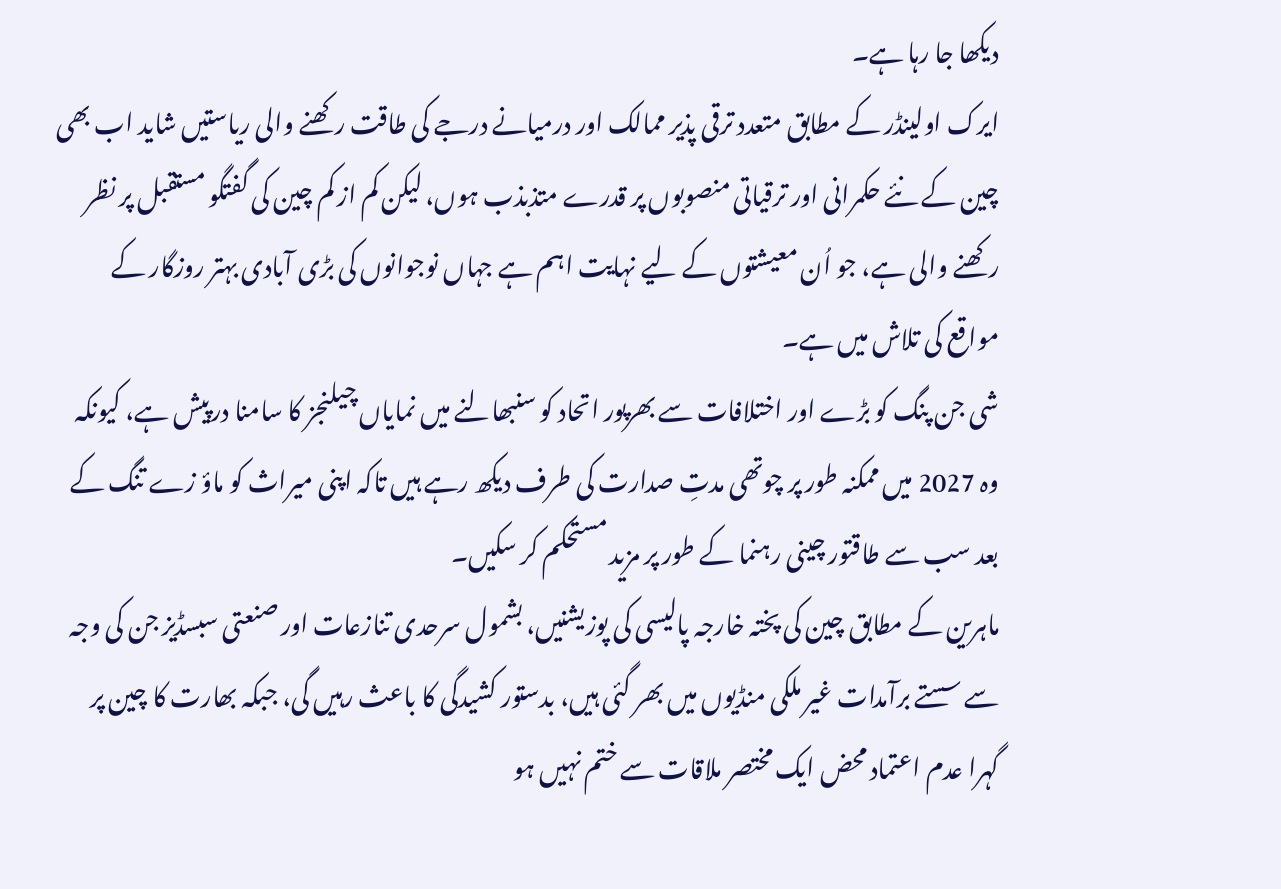دیکھا جا رہا ہے۔
ایرک اولینڈر کے مطابق متعدد ترقی پذیر ممالک اور درمیانے درجے کی طاقت رکھنے والی ریاستیں شاید اب بھی چین کے نئے حکمرانی اور ترقیاتی منصوبوں پر قدرے متذبذب ہوں، لیکن کم از کم چین کی گفتگو مستقبل پر نظر رکھنے والی ہے، جو اُن معیشتوں کے لیے نہایت اہم ہے جہاں نوجوانوں کی بڑی آبادی بہتر روزگار کے مواقع کی تلاش میں ہے۔
شی جن پنگ کو بڑے اور اختلافات سے بھرپور اتحاد کو سنبھالنے میں نمایاں چیلنجز کا سامنا درپیش ہے، کیونکہ وہ 2027 میں ممکنہ طور پر چوتھی مدتِ صدارت کی طرف دیکھ رہے ہیں تاکہ اپنی میراث کو ماؤ زے تنگ کے بعد سب سے طاقتور چینی رہنما کے طور پر مزید مستحکم کر سکیں۔
ماہرین کے مطابق چین کی پختہ خارجہ پالیسی کی پوزیشنیں، بشمول سرحدی تنازعات اور صنعتی سبسڈیز جن کی وجہ سے سستے برآمدات غیر ملکی منڈیوں میں بھر گئی ہیں، بدستور کشیدگی کا باعث رہیں گی، جبکہ بھارت کا چین پر گہرا عدم اعتماد محض ایک مختصر ملاقات سے ختم نہیں ہو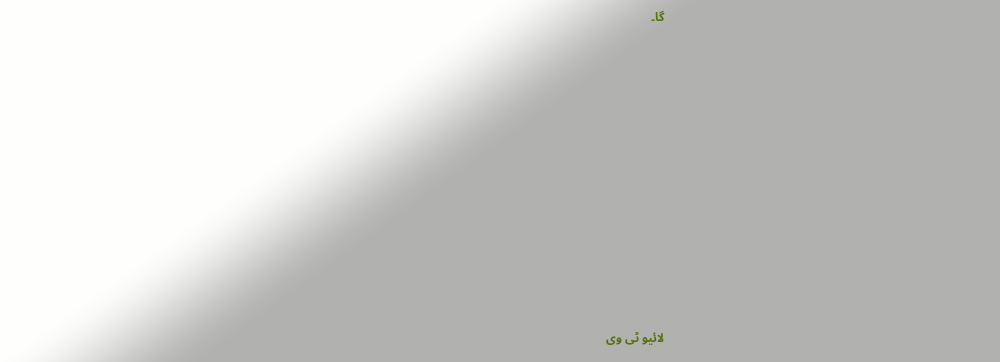گا۔











لائیو ٹی وی